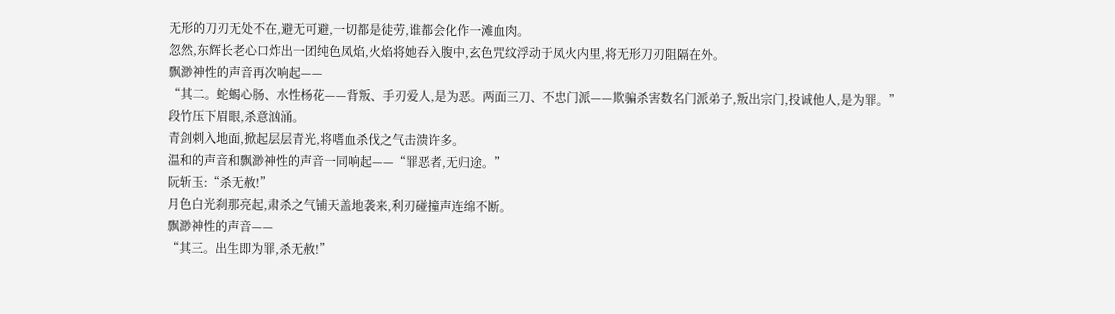无形的刀刃无处不在,避无可避,一切都是徒劳,谁都会化作一滩血肉。
忽然,东辉长老心口炸出一团纯色凤焰,火焰将她吞入腹中,玄色咒纹浮动于凤火内里,将无形刀刃阻隔在外。
飘渺神性的声音再次响起——
“其二。蛇蝎心肠、水性杨花——背叛、手刃爱人,是为恶。两面三刀、不忠门派——欺骗杀害数名门派弟子,叛出宗门,投诚他人,是为罪。”
段竹压下眉眼,杀意汹涌。
青剑刺入地面,掀起层层青光,将嗜血杀伐之气击溃许多。
温和的声音和飘渺神性的声音一同响起——“罪恶者,无归途。”
阮斩玉:“杀无赦!”
月色白光刹那亮起,肃杀之气铺天盖地袭来,利刃碰撞声连绵不断。
飘渺神性的声音——
“其三。出生即为罪,杀无赦!”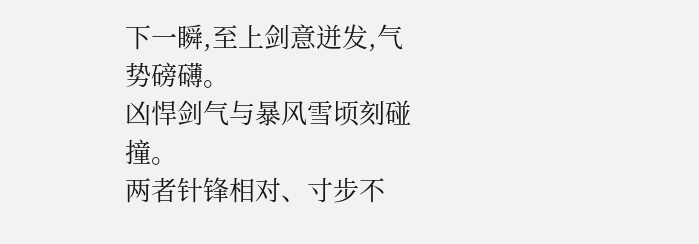下一瞬,至上剑意迸发,气势磅礴。
凶悍剑气与暴风雪顷刻碰撞。
两者针锋相对、寸步不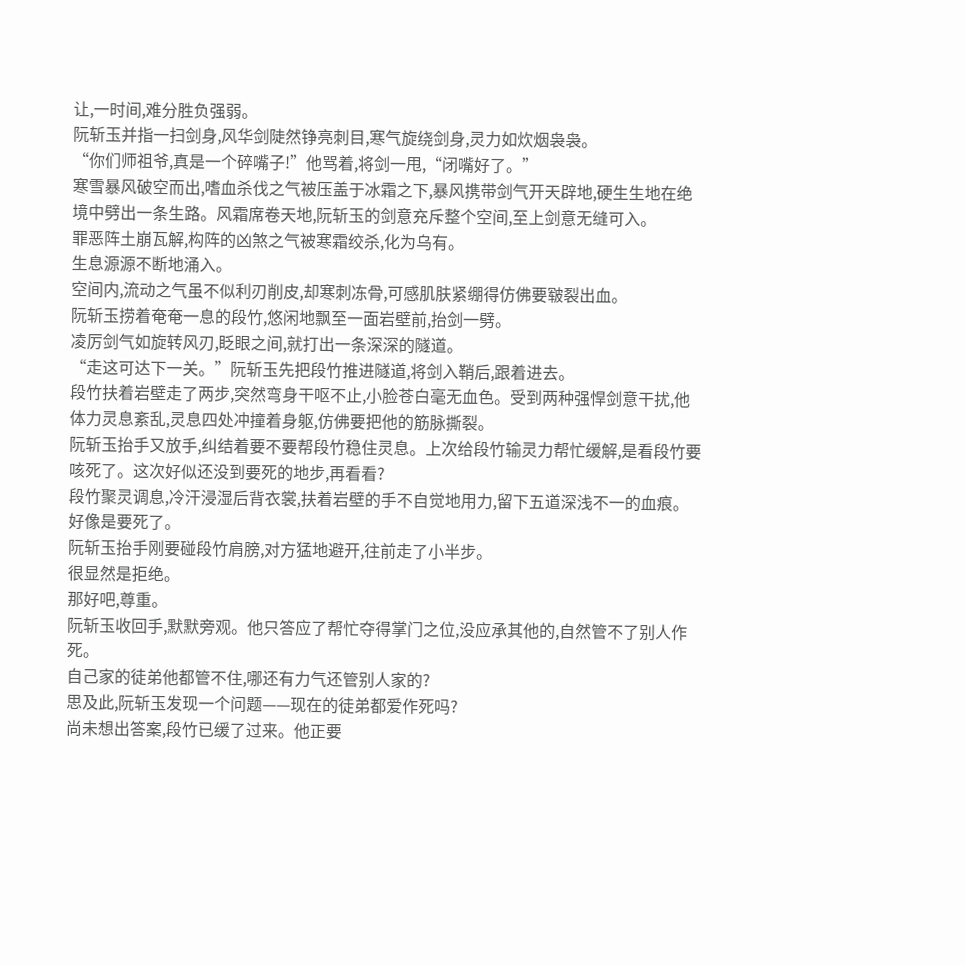让,一时间,难分胜负强弱。
阮斩玉并指一扫剑身,风华剑陡然铮亮刺目,寒气旋绕剑身,灵力如炊烟袅袅。
“你们师祖爷,真是一个碎嘴子!”他骂着,将剑一甩,“闭嘴好了。”
寒雪暴风破空而出,嗜血杀伐之气被压盖于冰霜之下,暴风携带剑气开天辟地,硬生生地在绝境中劈出一条生路。风霜席卷天地,阮斩玉的剑意充斥整个空间,至上剑意无缝可入。
罪恶阵土崩瓦解,构阵的凶煞之气被寒霜绞杀,化为乌有。
生息源源不断地涌入。
空间内,流动之气虽不似利刃削皮,却寒刺冻骨,可感肌肤紧绷得仿佛要皲裂出血。
阮斩玉捞着奄奄一息的段竹,悠闲地飘至一面岩壁前,抬剑一劈。
凌厉剑气如旋转风刃,眨眼之间,就打出一条深深的隧道。
“走这可达下一关。”阮斩玉先把段竹推进隧道,将剑入鞘后,跟着进去。
段竹扶着岩壁走了两步,突然弯身干呕不止,小脸苍白毫无血色。受到两种强悍剑意干扰,他体力灵息紊乱,灵息四处冲撞着身躯,仿佛要把他的筋脉撕裂。
阮斩玉抬手又放手,纠结着要不要帮段竹稳住灵息。上次给段竹输灵力帮忙缓解,是看段竹要咳死了。这次好似还没到要死的地步,再看看?
段竹聚灵调息,冷汗浸湿后背衣裳,扶着岩壁的手不自觉地用力,留下五道深浅不一的血痕。
好像是要死了。
阮斩玉抬手刚要碰段竹肩膀,对方猛地避开,往前走了小半步。
很显然是拒绝。
那好吧,尊重。
阮斩玉收回手,默默旁观。他只答应了帮忙夺得掌门之位,没应承其他的,自然管不了别人作死。
自己家的徒弟他都管不住,哪还有力气还管别人家的?
思及此,阮斩玉发现一个问题——现在的徒弟都爱作死吗?
尚未想出答案,段竹已缓了过来。他正要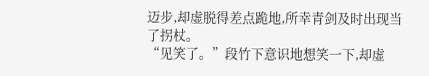迈步,却虚脱得差点跪地,所幸青剑及时出现当了拐杖。
“见笑了。”段竹下意识地想笑一下,却虚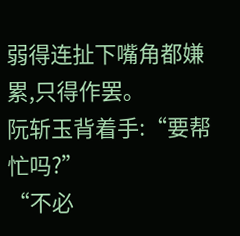弱得连扯下嘴角都嫌累,只得作罢。
阮斩玉背着手:“要帮忙吗?”
“不必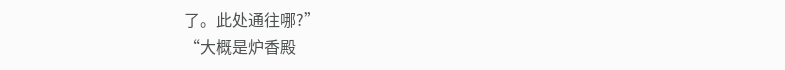了。此处通往哪?”
“大概是炉香殿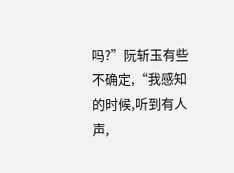吗?”阮斩玉有些不确定,“我感知的时候,听到有人声,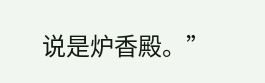说是炉香殿。”